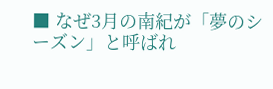■ なぜ3月の南紀が「夢のシーズン」と呼ばれ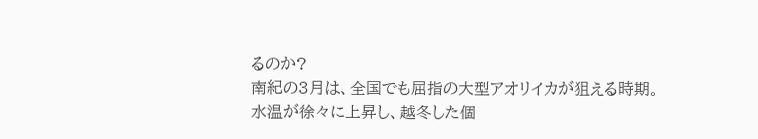るのか?
南紀の3月は、全国でも屈指の大型アオリイカが狙える時期。
水温が徐々に上昇し、越冬した個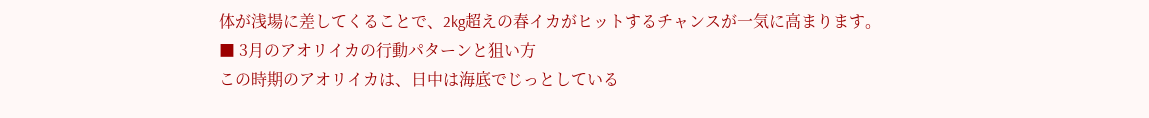体が浅場に差してくることで、2kg超えの春イカがヒットするチャンスが一気に高まります。
■ 3月のアオリイカの行動パターンと狙い方
この時期のアオリイカは、日中は海底でじっとしている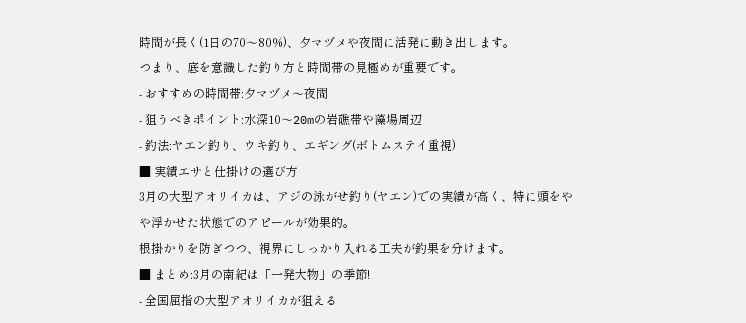時間が長く(1日の70〜80%)、夕マヅメや夜間に活発に動き出します。
つまり、底を意識した釣り方と時間帯の見極めが重要です。
- おすすめの時間帯:夕マヅメ〜夜間
- 狙うべきポイント:水深10〜20mの岩礁帯や藻場周辺
- 釣法:ヤエン釣り、ウキ釣り、エギング(ボトムステイ重視)
■ 実績エサと仕掛けの選び方
3月の大型アオリイカは、アジの泳がせ釣り(ヤエン)での実績が高く、特に頭をやや浮かせた状態でのアピールが効果的。
根掛かりを防ぎつつ、視界にしっかり入れる工夫が釣果を分けます。
■ まとめ:3月の南紀は「一発大物」の季節!
- 全国屈指の大型アオリイカが狙える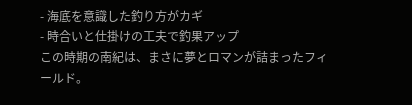- 海底を意識した釣り方がカギ
- 時合いと仕掛けの工夫で釣果アップ
この時期の南紀は、まさに夢とロマンが詰まったフィールド。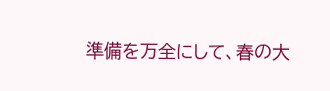準備を万全にして、春の大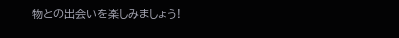物との出会いを楽しみましょう!